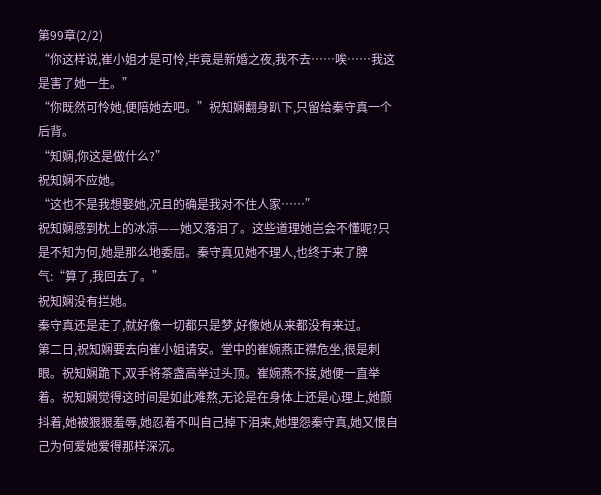第99章(2/2)
“你这样说,崔小姐才是可怜,毕竟是新婚之夜,我不去……唉……我这是害了她一生。”
“你既然可怜她,便陪她去吧。”祝知娴翻身趴下,只留给秦守真一个后背。
“知娴,你这是做什么?”
祝知娴不应她。
“这也不是我想娶她,况且的确是我对不住人家……”
祝知娴感到枕上的冰凉——她又落泪了。这些道理她岂会不懂呢?只是不知为何,她是那么地委屈。秦守真见她不理人,也终于来了脾气:“算了,我回去了。”
祝知娴没有拦她。
秦守真还是走了,就好像一切都只是梦,好像她从来都没有来过。
第二日,祝知娴要去向崔小姐请安。堂中的崔婉燕正襟危坐,很是刺眼。祝知娴跪下,双手将茶盏高举过头顶。崔婉燕不接,她便一直举着。祝知娴觉得这时间是如此难熬,无论是在身体上还是心理上,她颤抖着,她被狠狠羞辱,她忍着不叫自己掉下泪来,她埋怨秦守真,她又恨自己为何爱她爱得那样深沉。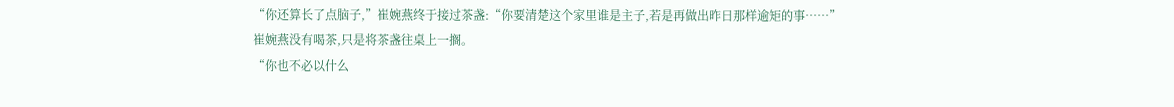“你还算长了点脑子,”崔婉燕终于接过茶盏:“你要清楚这个家里谁是主子,若是再做出昨日那样逾矩的事……”
崔婉燕没有喝茶,只是将茶盏往桌上一搁。
“你也不必以什么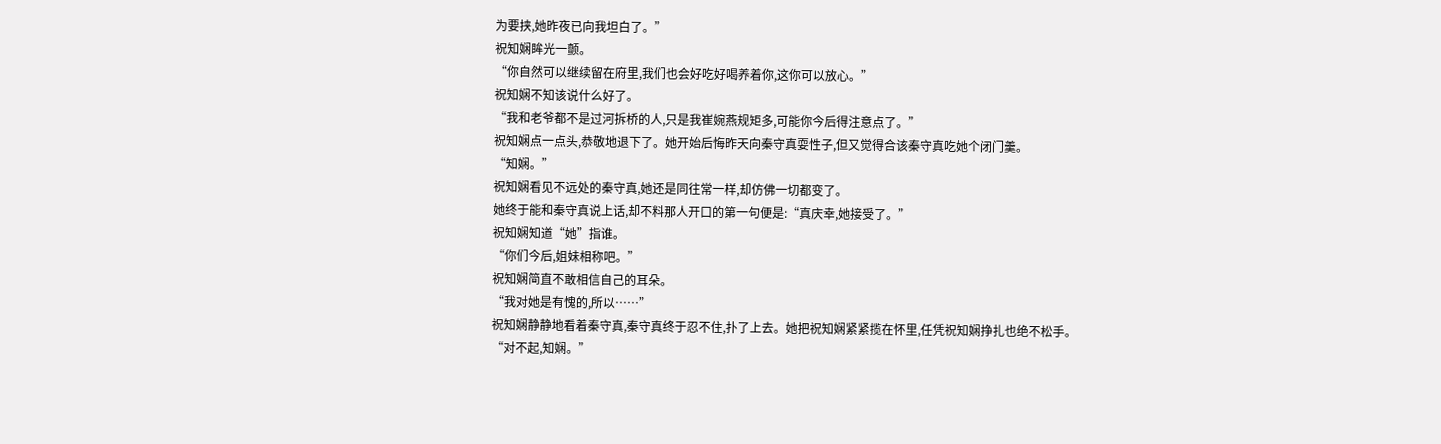为要挟,她昨夜已向我坦白了。”
祝知娴眸光一颤。
“你自然可以继续留在府里,我们也会好吃好喝养着你,这你可以放心。”
祝知娴不知该说什么好了。
“我和老爷都不是过河拆桥的人,只是我崔婉燕规矩多,可能你今后得注意点了。”
祝知娴点一点头,恭敬地退下了。她开始后悔昨天向秦守真耍性子,但又觉得合该秦守真吃她个闭门羹。
“知娴。”
祝知娴看见不远处的秦守真,她还是同往常一样,却仿佛一切都变了。
她终于能和秦守真说上话,却不料那人开口的第一句便是:“真庆幸,她接受了。”
祝知娴知道“她”指谁。
“你们今后,姐妹相称吧。”
祝知娴简直不敢相信自己的耳朵。
“我对她是有愧的,所以……”
祝知娴静静地看着秦守真,秦守真终于忍不住,扑了上去。她把祝知娴紧紧揽在怀里,任凭祝知娴挣扎也绝不松手。
“对不起,知娴。”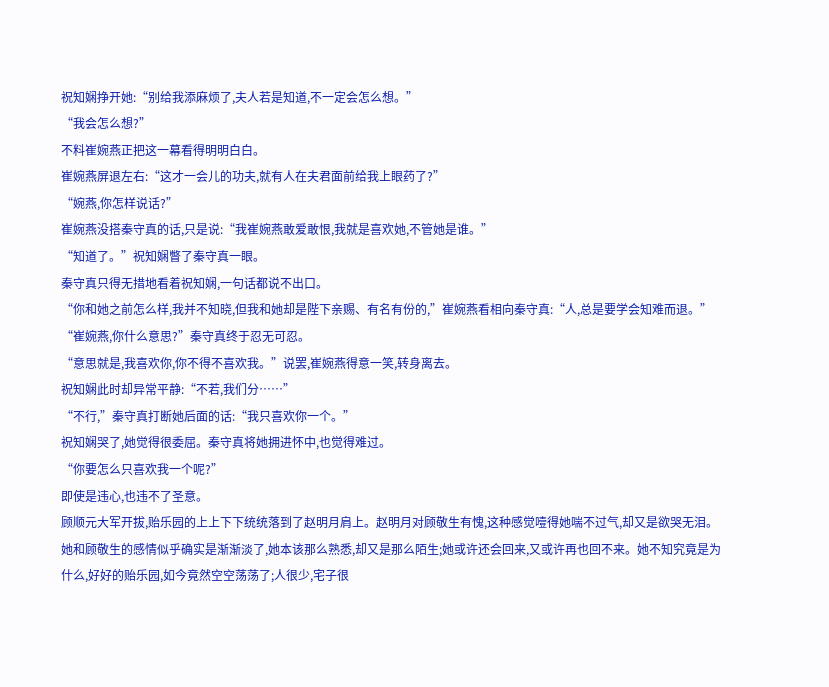祝知娴挣开她:“别给我添麻烦了,夫人若是知道,不一定会怎么想。”
“我会怎么想?”
不料崔婉燕正把这一幕看得明明白白。
崔婉燕屏退左右:“这才一会儿的功夫,就有人在夫君面前给我上眼药了?”
“婉燕,你怎样说话?”
崔婉燕没搭秦守真的话,只是说:“我崔婉燕敢爱敢恨,我就是喜欢她,不管她是谁。”
“知道了。”祝知娴瞥了秦守真一眼。
秦守真只得无措地看着祝知娴,一句话都说不出口。
“你和她之前怎么样,我并不知晓,但我和她却是陛下亲赐、有名有份的,”崔婉燕看相向秦守真:“人,总是要学会知难而退。”
“崔婉燕,你什么意思?”秦守真终于忍无可忍。
“意思就是,我喜欢你,你不得不喜欢我。”说罢,崔婉燕得意一笑,转身离去。
祝知娴此时却异常平静:“不若,我们分……”
“不行,”秦守真打断她后面的话:“我只喜欢你一个。”
祝知娴哭了,她觉得很委屈。秦守真将她拥进怀中,也觉得难过。
“你要怎么只喜欢我一个呢?”
即使是违心,也违不了圣意。
顾顺元大军开拔,贻乐园的上上下下统统落到了赵明月肩上。赵明月对顾敬生有愧,这种感觉噎得她喘不过气,却又是欲哭无泪。她和顾敬生的感情似乎确实是渐渐淡了,她本该那么熟悉,却又是那么陌生;她或许还会回来,又或许再也回不来。她不知究竟是为什么,好好的贻乐园,如今竟然空空荡荡了;人很少,宅子很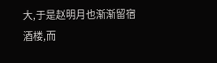大,于是赵明月也渐渐留宿酒楼,而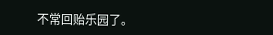不常回贻乐园了。